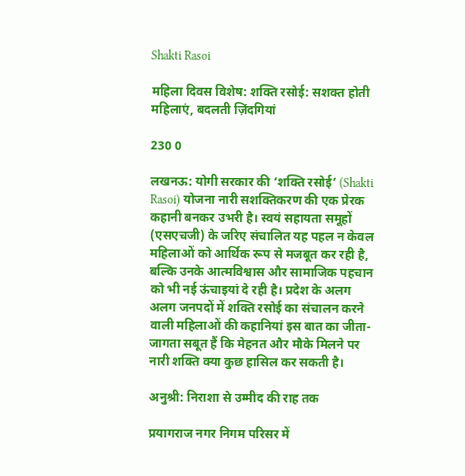Shakti Rasoi

महिला दिवस विशेष: शक्ति रसोई: सशक्त होती महिलाएं, बदलती ज़िंदगियां

230 0

लखनऊ: योगी सरकार की ‘शक्ति रसोई’ (Shakti Rasoi) योजना नारी सशक्तिकरण की एक प्रेरक कहानी बनकर उभरी है। स्वयं सहायता समूहों (एसएचजी) के जरिए संचालित यह पहल न केवल महिलाओं को आर्थिक रूप से मजबूत कर रही है, बल्कि उनके आत्मविश्वास और सामाजिक पहचान को भी नई ऊंचाइयां दे रही है। प्रदेश के अलग अलग जनपदों में शक्ति रसोई का संचालन करने वाली महिलाओं की कहानियां इस बात का जीता-जागता सबूत हैं कि मेहनत और मौके मिलने पर नारी शक्ति क्या कुछ हासिल कर सकती है।

अनुश्री: निराशा से उम्मीद की राह तक

प्रयागराज नगर निगम परिसर में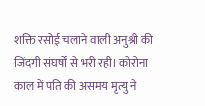शक्ति रसोई चलाने वाली अनुश्री की जिंदगी संघर्षों से भरी रही। कोरोना काल में पति की असमय मृत्यु ने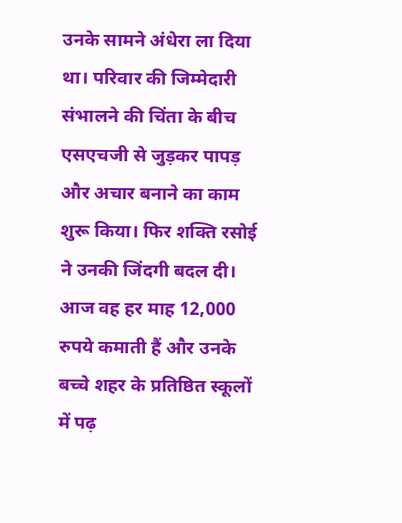उनके सामने अंधेरा ला दिया था। परिवार की जिम्मेदारी संभालने की चिंता के बीच एसएचजी से जुड़कर पापड़ और अचार बनाने का काम शुरू किया। फिर शक्ति रसोई ने उनकी जिंदगी बदल दी। आज वह हर माह 12,000 रुपये कमाती हैं और उनके बच्चे शहर के प्रतिष्ठित स्कूलों में पढ़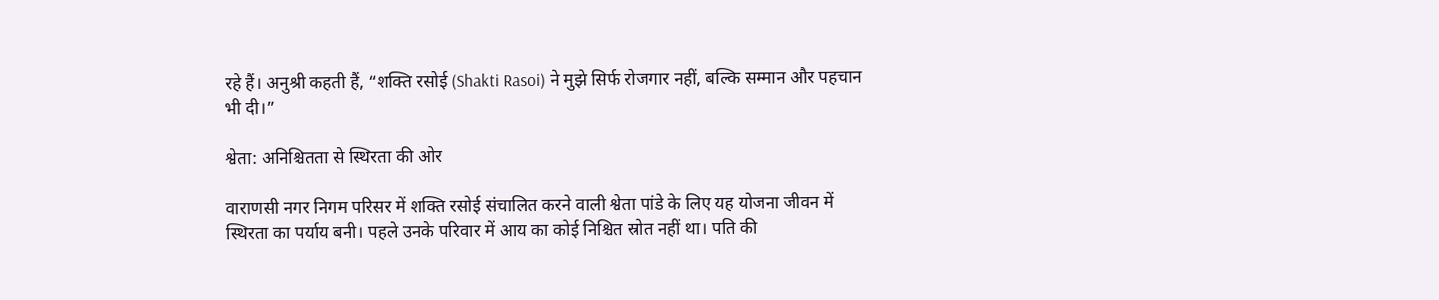रहे हैं। अनुश्री कहती हैं, “शक्ति रसोई (Shakti Rasoi) ने मुझे सिर्फ रोजगार नहीं, बल्कि सम्मान और पहचान भी दी।”

श्वेता: अनिश्चितता से स्थिरता की ओर

वाराणसी नगर निगम परिसर में शक्ति रसोई संचालित करने वाली श्वेता पांडे के लिए यह योजना जीवन में स्थिरता का पर्याय बनी। पहले उनके परिवार में आय का कोई निश्चित स्रोत नहीं था। पति की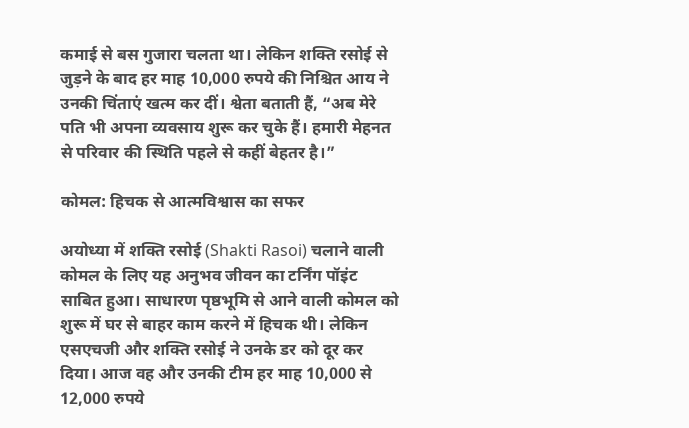कमाई से बस गुजारा चलता था। लेकिन शक्ति रसोई से जुड़ने के बाद हर माह 10,000 रुपये की निश्चित आय ने उनकी चिंताएं खत्म कर दीं। श्वेता बताती हैं, “अब मेरे पति भी अपना व्यवसाय शुरू कर चुके हैं। हमारी मेहनत से परिवार की स्थिति पहले से कहीं बेहतर है।”

कोमल: हिचक से आत्मविश्वास का सफर

अयोध्या में शक्ति रसोई (Shakti Rasoi) चलाने वाली कोमल के लिए यह अनुभव जीवन का टर्निंग पॉइंट साबित हुआ। साधारण पृष्ठभूमि से आने वाली कोमल को शुरू में घर से बाहर काम करने में हिचक थी। लेकिन एसएचजी और शक्ति रसोई ने उनके डर को दूर कर दिया। आज वह और उनकी टीम हर माह 10,000 से 12,000 रुपये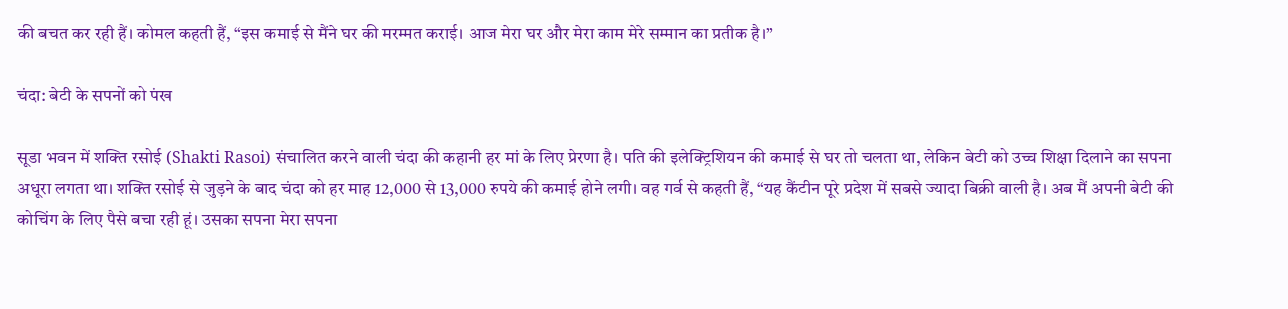की बचत कर रही हैं। कोमल कहती हैं, “इस कमाई से मैंने घर की मरम्मत कराई। आज मेरा घर और मेरा काम मेरे सम्मान का प्रतीक है।”

चंदा: बेटी के सपनों को पंख

सूडा भवन में शक्ति रसोई (Shakti Rasoi) संचालित करने वाली चंदा की कहानी हर मां के लिए प्रेरणा है। पति की इलेक्ट्रिशियन की कमाई से घर तो चलता था, लेकिन बेटी को उच्च शिक्षा दिलाने का सपना अधूरा लगता था। शक्ति रसोई से जुड़ने के बाद चंदा को हर माह 12,000 से 13,000 रुपये की कमाई होने लगी। वह गर्व से कहती हैं, “यह कैंटीन पूरे प्रदेश में सबसे ज्यादा बिक्री वाली है। अब मैं अपनी बेटी की कोचिंग के लिए पैसे बचा रही हूं। उसका सपना मेरा सपना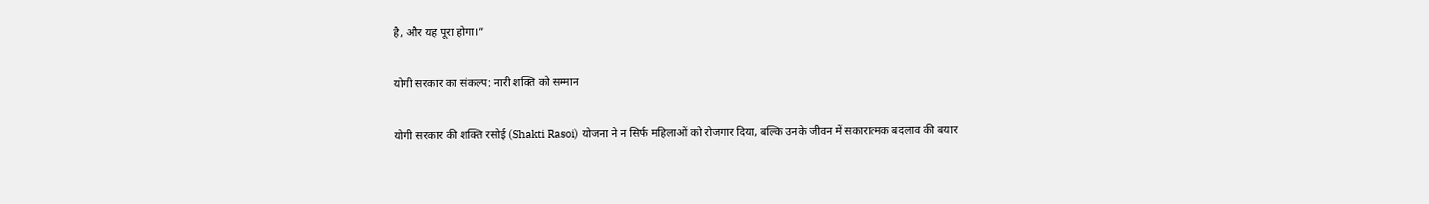है, और यह पूरा होगा।”

योगी सरकार का संकल्प: नारी शक्ति को सम्मान

योगी सरकार की शक्ति रसोई (Shakti Rasoi) योजना ने न सिर्फ महिलाओं को रोजगार दिया, बल्कि उनके जीवन में सकारात्मक बदलाव की बयार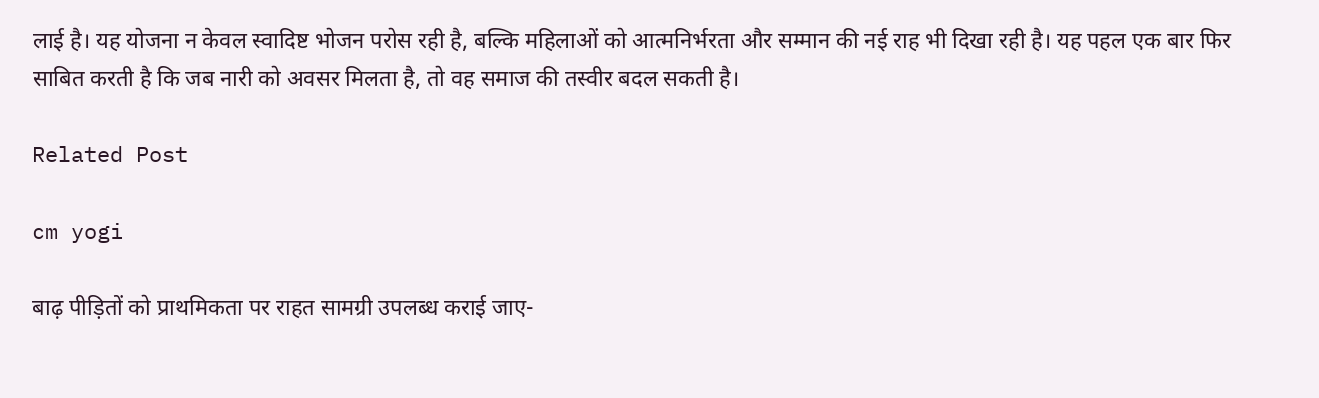लाई है। यह योजना न केवल स्वादिष्ट भोजन परोस रही है, बल्कि महिलाओं को आत्मनिर्भरता और सम्मान की नई राह भी दिखा रही है। यह पहल एक बार फिर साबित करती है कि जब नारी को अवसर मिलता है, तो वह समाज की तस्वीर बदल सकती है।

Related Post

cm yogi

बाढ़ पीड़ितों को प्राथमिकता पर राहत सामग्री उपलब्ध कराई जाए-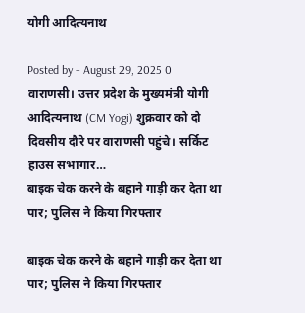योगी आदित्यनाथ

Posted by - August 29, 2025 0
वाराणसी। उत्तर प्रदेश के मुख्यमंत्री योगी आदित्यनाथ (CM Yogi) शुक्रवार को दो दिवसीय दौरे पर वाराणसी पहुंचे। सर्किट हाउस सभागार…
बाइक चेक करने के बहाने गाड़ी कर देता था पार; पुलिस ने किया गिरफ्तार

बाइक चेक करने के बहाने गाड़ी कर देता था पार; पुलिस ने किया गिरफ्तार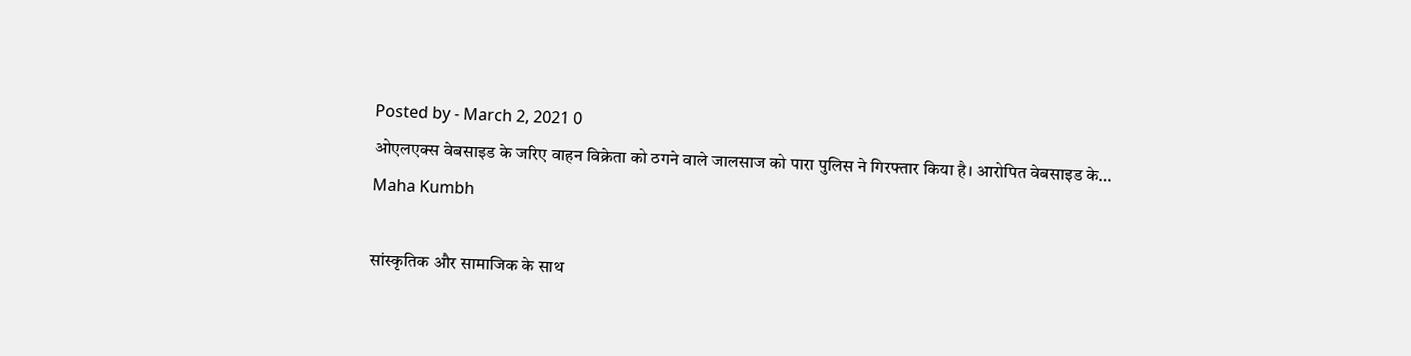Posted by - March 2, 2021 0
ओएलएक्स वेबसाइड के जरिए वाहन विक्रेता को ठगने वाले जालसाज को पारा पुलिस ने गिरफ्तार किया है। आरोपित वेबसाइड के…
Maha Kumbh

सांस्कृतिक और सामाजिक के साथ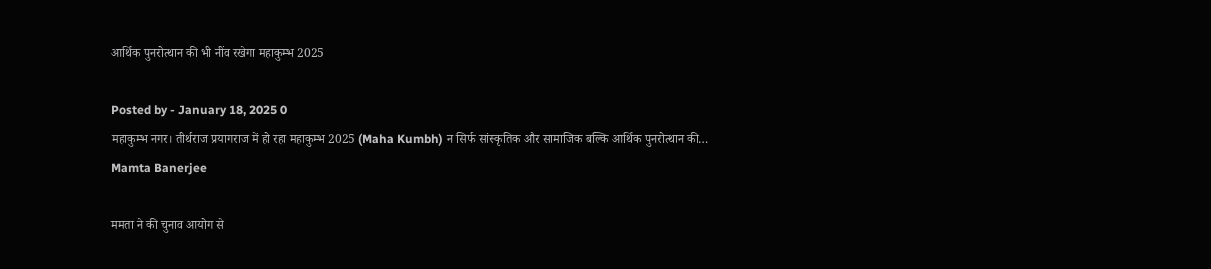आर्थिक पुनरोत्थान की भी नींव रखेगा महाकुम्भ 2025

Posted by - January 18, 2025 0
महाकुम्भ नगर। तीर्थराज प्रयागराज में हो रहा महाकुम्भ 2025 (Maha Kumbh) न सिर्फ सांस्कृतिक और सामाजिक बल्कि आर्थिक पुनरोत्थान की…
Mamta Banerjee

ममता ने की चुनाव आयोग से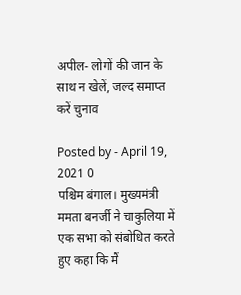अपील- लोगों की जान के साथ न खेलें, जल्द समाप्त करें चुनाव

Posted by - April 19, 2021 0
पश्चिम बंगाल। मुख्यमंत्री ममता बनर्जी ने चाकुलिया में एक सभा को संबोधित करते हुए कहा कि मैं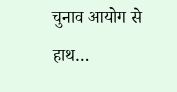चुनाव आयोग से हाथ…